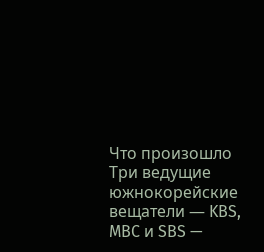Что произошло
Три ведущие южнокорейские вещатели — KBS, MBC и SBS —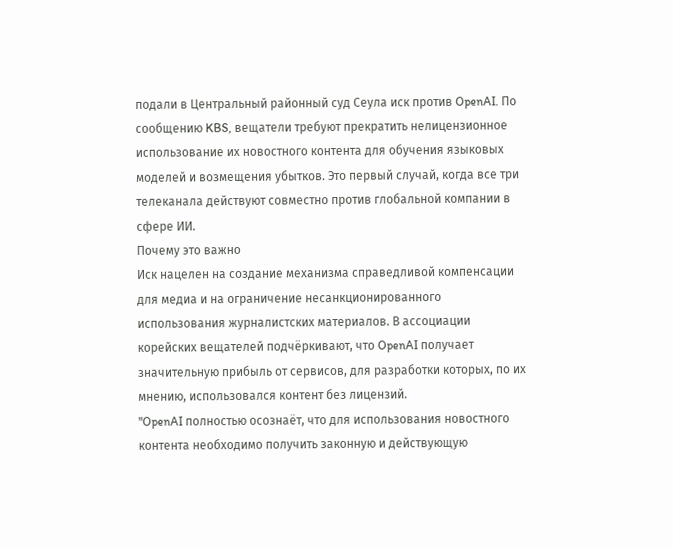подали в Центральный районный суд Сеула иск против OpenAI. По сообщению KBS, вещатели требуют прекратить нелицензионное использование их новостного контента для обучения языковых моделей и возмещения убытков. Это первый случай, когда все три телеканала действуют совместно против глобальной компании в сфере ИИ.
Почему это важно
Иск нацелен на создание механизма справедливой компенсации для медиа и на ограничение несанкционированного использования журналистских материалов. В ассоциации корейских вещателей подчёркивают, что OpenAI получает значительную прибыль от сервисов, для разработки которых, по их мнению, использовался контент без лицензий.
"OpenAI полностью осознаёт, что для использования новостного контента необходимо получить законную и действующую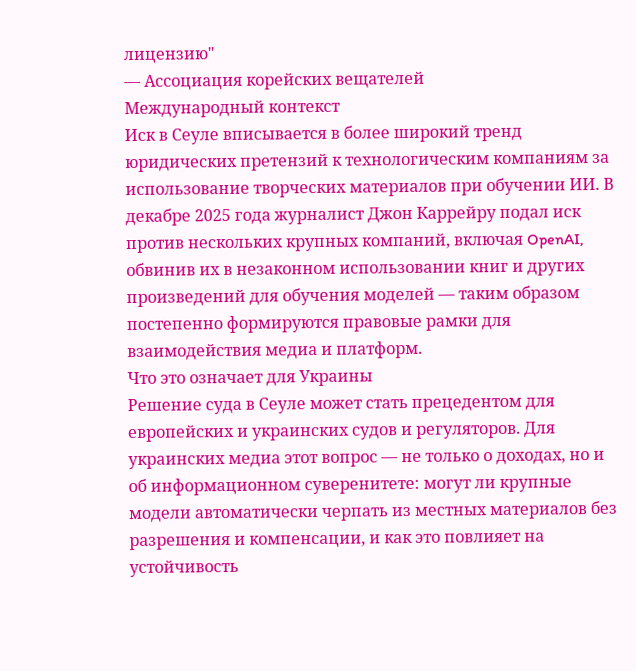лицензию"
— Ассоциация корейских вещателей
Международный контекст
Иск в Сеуле вписывается в более широкий тренд юридических претензий к технологическим компаниям за использование творческих материалов при обучении ИИ. В декабре 2025 года журналист Джон Каррейру подал иск против нескольких крупных компаний, включая OpenAI, обвинив их в незаконном использовании книг и других произведений для обучения моделей — таким образом постепенно формируются правовые рамки для взаимодействия медиа и платформ.
Что это означает для Украины
Решение суда в Сеуле может стать прецедентом для европейских и украинских судов и регуляторов. Для украинских медиа этот вопрос — не только о доходах, но и об информационном суверенитете: могут ли крупные модели автоматически черпать из местных материалов без разрешения и компенсации, и как это повлияет на устойчивость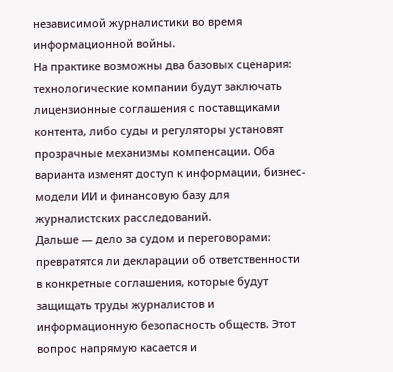независимой журналистики во время информационной войны.
На практике возможны два базовых сценария: технологические компании будут заключать лицензионные соглашения с поставщиками контента, либо суды и регуляторы установят прозрачные механизмы компенсации. Оба варианта изменят доступ к информации, бизнес-модели ИИ и финансовую базу для журналистских расследований.
Дальше — дело за судом и переговорами: превратятся ли декларации об ответственности в конкретные соглашения, которые будут защищать труды журналистов и информационную безопасность обществ. Этот вопрос напрямую касается и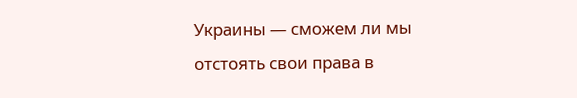Украины — сможем ли мы отстоять свои права в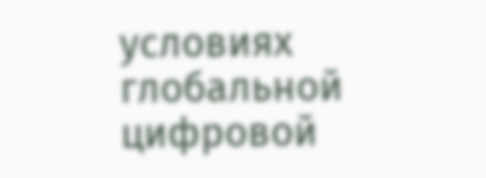условиях глобальной цифровой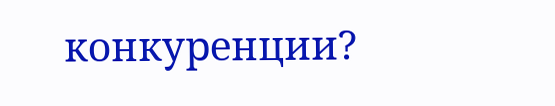конкуренции?